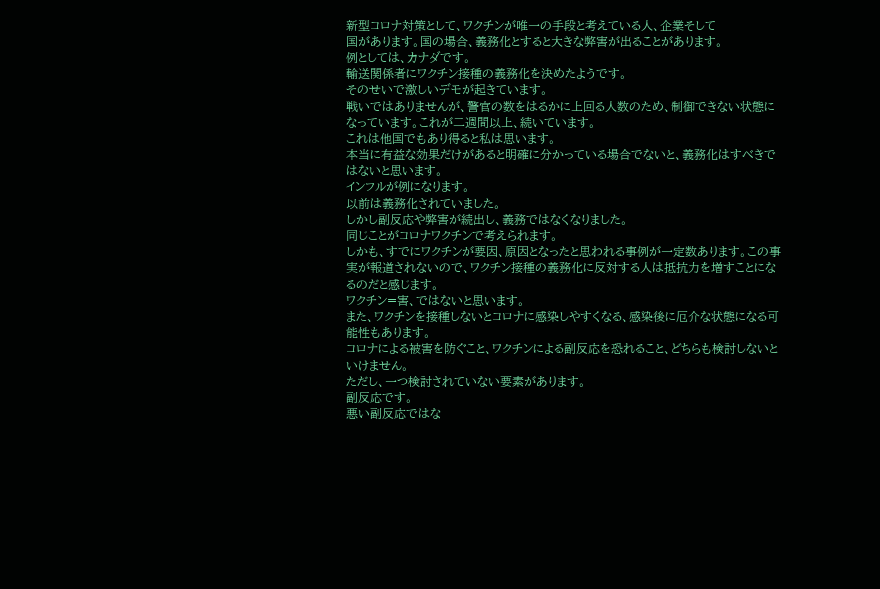新型コロナ対策として、ワクチンが唯一の手段と考えている人、企業そして
国があります。国の場合、義務化とすると大きな弊害が出ることがあります。
例としては、カナダです。
輸送関係者にワクチン接種の義務化を決めたようです。
そのせいで激しいデモが起きています。
戦いではありませんが、警官の数をはるかに上回る人数のため、制御できない状態になっています。これが二週間以上、続いています。
これは他国でもあり得ると私は思います。
本当に有益な効果だけがあると明確に分かっている場合でないと、義務化はすべきではないと思います。
インフルが例になります。
以前は義務化されていました。
しかし副反応や弊害が続出し、義務ではなくなりました。
同じことがコロナワクチンで考えられます。
しかも、すでにワクチンが要因、原因となったと思われる事例が一定数あります。この事実が報道されないので、ワクチン接種の義務化に反対する人は抵抗力を増すことになるのだと感じます。
ワクチン=害、ではないと思います。
また、ワクチンを接種しないとコロナに感染しやすくなる、感染後に厄介な状態になる可能性もあります。
コロナによる被害を防ぐこと、ワクチンによる副反応を恐れること、どちらも検討しないといけません。
ただし、一つ検討されていない要素があります。
副反応です。
悪い副反応ではな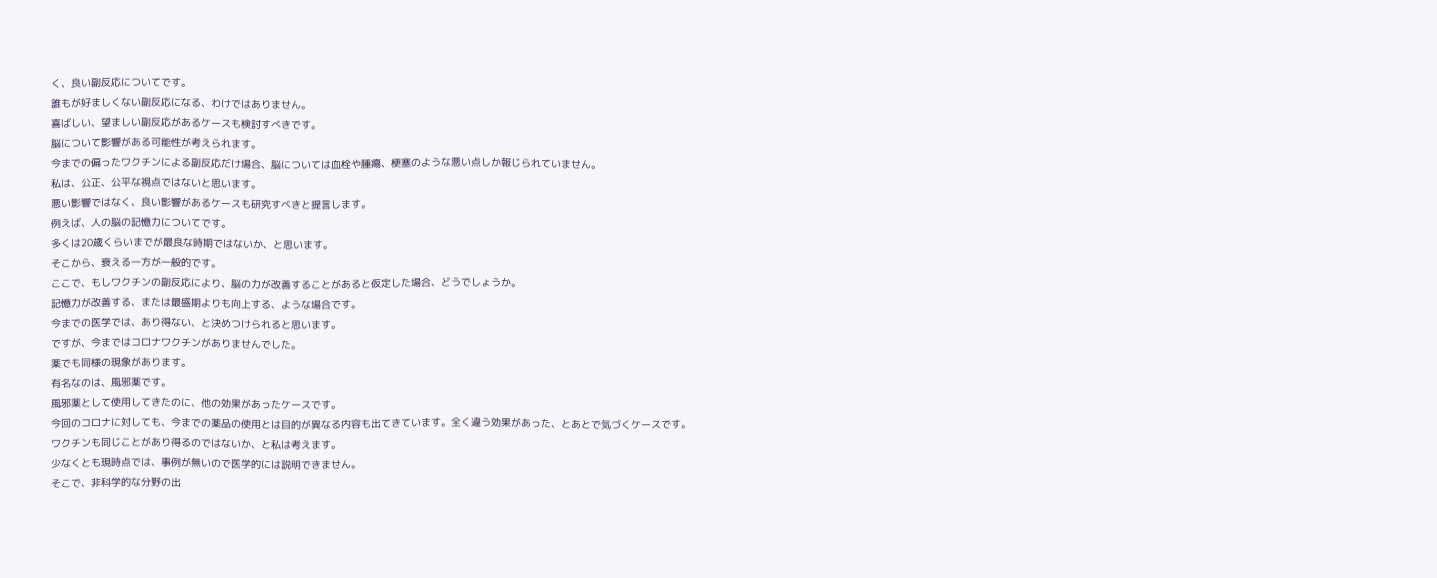く、良い副反応についてです。
誰もが好ましくない副反応になる、わけではありません。
喜ばしい、望ましい副反応があるケースも検討すべきです。
脳について影響がある可能性が考えられます。
今までの偏ったワクチンによる副反応だけ場合、脳については血栓や腫瘍、梗塞のような悪い点しか報じられていません。
私は、公正、公平な視点ではないと思います。
悪い影響ではなく、良い影響があるケースも研究すべきと提言します。
例えば、人の脳の記憶力についてです。
多くは20歳くらいまでが最良な時期ではないか、と思います。
そこから、衰える一方が一般的です。
ここで、もしワクチンの副反応により、脳の力が改善することがあると仮定した場合、どうでしょうか。
記憶力が改善する、または最盛期よりも向上する、ような場合です。
今までの医学では、あり得ない、と決めつけられると思います。
ですが、今まではコロナワクチンがありませんでした。
薬でも同様の現象があります。
有名なのは、風邪薬です。
風邪薬として使用してきたのに、他の効果があったケースです。
今回のコロナに対しても、今までの薬品の使用とは目的が異なる内容も出てきています。全く違う効果があった、とあとで気づくケースです。
ワクチンも同じことがあり得るのではないか、と私は考えます。
少なくとも現時点では、事例が無いので医学的には説明できません。
そこで、非科学的な分野の出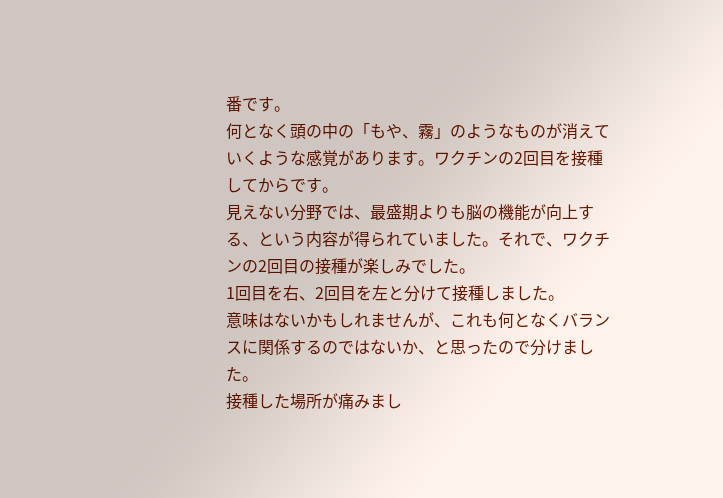番です。
何となく頭の中の「もや、霧」のようなものが消えていくような感覚があります。ワクチンの2回目を接種してからです。
見えない分野では、最盛期よりも脳の機能が向上する、という内容が得られていました。それで、ワクチンの2回目の接種が楽しみでした。
1回目を右、2回目を左と分けて接種しました。
意味はないかもしれませんが、これも何となくバランスに関係するのではないか、と思ったので分けました。
接種した場所が痛みまし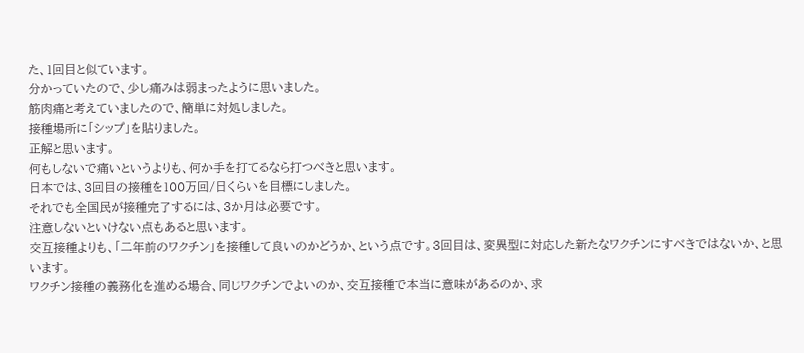た、1回目と似ています。
分かっていたので、少し痛みは弱まったように思いました。
筋肉痛と考えていましたので、簡単に対処しました。
接種場所に「シップ」を貼りました。
正解と思います。
何もしないで痛いというよりも、何か手を打てるなら打つべきと思います。
日本では、3回目の接種を100万回/日くらいを目標にしました。
それでも全国民が接種完了するには、3か月は必要です。
注意しないといけない点もあると思います。
交互接種よりも、「二年前のワクチン」を接種して良いのかどうか、という点です。3回目は、変異型に対応した新たなワクチンにすべきではないか、と思います。
ワクチン接種の義務化を進める場合、同じワクチンでよいのか、交互接種で本当に意味があるのか、求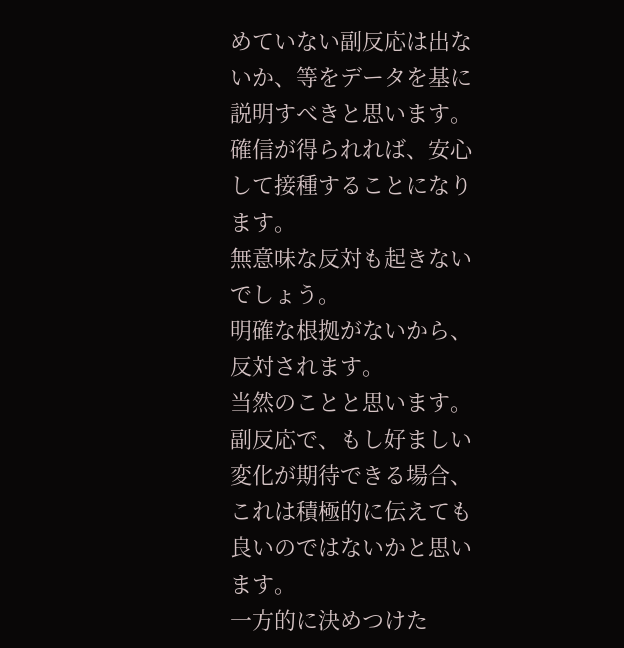めていない副反応は出ないか、等をデータを基に説明すべきと思います。
確信が得られれば、安心して接種することになります。
無意味な反対も起きないでしょう。
明確な根拠がないから、反対されます。
当然のことと思います。
副反応で、もし好ましい変化が期待できる場合、これは積極的に伝えても良いのではないかと思います。
一方的に決めつけた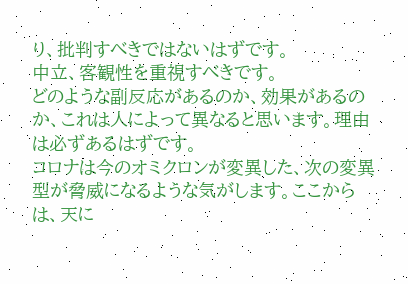り、批判すべきではないはずです。
中立、客観性を重視すべきです。
どのような副反応があるのか、効果があるのか、これは人によって異なると思います。理由は必ずあるはずです。
コロナは今のオミクロンが変異した、次の変異型が脅威になるような気がします。ここからは、天に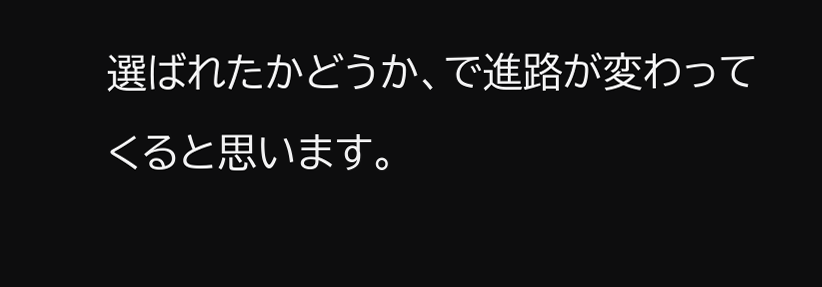選ばれたかどうか、で進路が変わってくると思います。